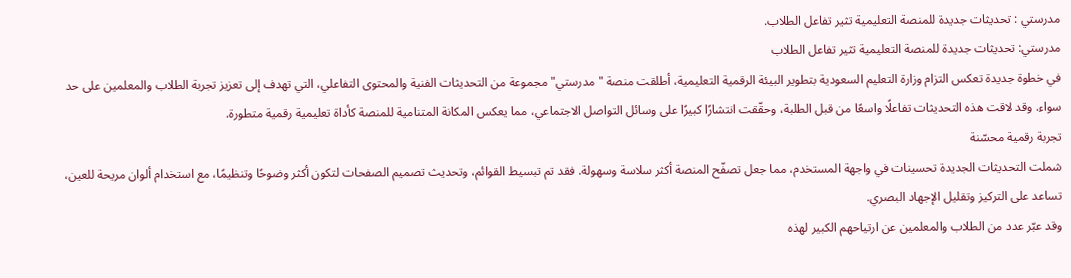مدرستي : تحديثات جديدة للمنصة التعليمية تثير تفاعل الطلاب.
مدرستي: تحديثات جديدة للمنصة التعليمية تثير تفاعل الطلاب
في خطوة جديدة تعكس التزام وزارة التعليم السعودية بتطوير البيئة الرقمية التعليمية، أطلقت منصة "مدرستي" مجموعة من التحديثات الفنية والمحتوى التفاعلي، التي تهدف إلى تعزيز تجربة الطلاب والمعلمين على حد سواء. وقد لاقت هذه التحديثات تفاعلًا واسعًا من قبل الطلبة، وحقّقت انتشارًا كبيرًا على وسائل التواصل الاجتماعي، مما يعكس المكانة المتنامية للمنصة كأداة تعليمية رقمية متطورة.
تجربة رقمية محسّنة
شملت التحديثات الجديدة تحسينات في واجهة المستخدم، مما جعل تصفّح المنصة أكثر سلاسة وسهولة. فقد تم تبسيط القوائم، وتحديث تصميم الصفحات لتكون أكثر وضوحًا وتنظيمًا، مع استخدام ألوان مريحة للعين، تساعد على التركيز وتقليل الإجهاد البصري.
وقد عبّر عدد من الطلاب والمعلمين عن ارتياحهم الكبير لهذه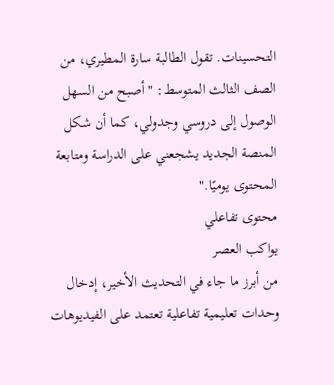التحسينات. تقول الطالبة سارة المطيري، من الصف الثالث المتوسط: "أصبح من السهل الوصول إلى دروسي وجدولي، كما أن شكل المنصة الجديد يشجعني على الدراسة ومتابعة المحتوى يوميًا."
محتوى تفاعلي
يواكب العصر
من أبرز ما جاء في التحديث الأخير، إدخال وحدات تعليمية تفاعلية تعتمد على الفيديوهات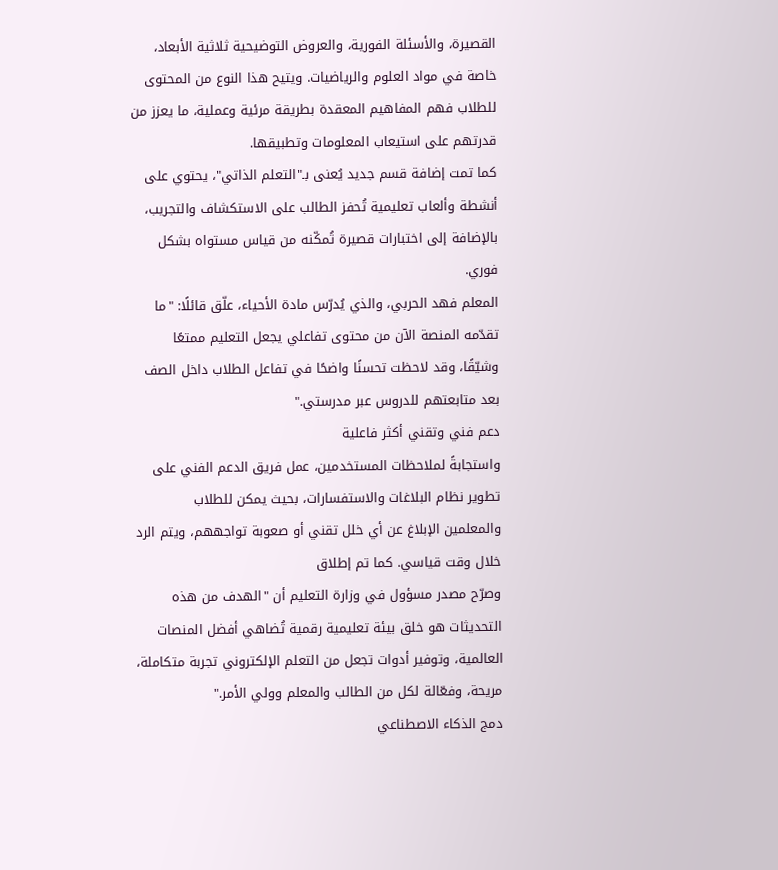القصيرة، والأسئلة الفورية، والعروض التوضيحية ثلاثية الأبعاد، خاصة في مواد العلوم والرياضيات. ويتيح هذا النوع من المحتوى للطلاب فهم المفاهيم المعقدة بطريقة مرئية وعملية، ما يعزز من قدرتهم على استيعاب المعلومات وتطبيقها.
كما تمت إضافة قسم جديد يُعنى بـ"التعلم الذاتي"، يحتوي على أنشطة وألعاب تعليمية تُحفز الطالب على الاستكشاف والتجريب، بالإضافة إلى اختبارات قصيرة تُمكّنه من قياس مستواه بشكل فوري.
المعلم فهد الحربي، والذي يُدرّس مادة الأحياء، علّق قائلًا: "ما تقدّمه المنصة الآن من محتوى تفاعلي يجعل التعليم ممتعًا وشيّقًا، وقد لاحظت تحسنًا واضحًا في تفاعل الطلاب داخل الصف بعد متابعتهم للدروس عبر مدرستي."
دعم فني وتقني أكثر فاعلية
واستجابةً لملاحظات المستخدمين، عمل فريق الدعم الفني على تطوير نظام البلاغات والاستفسارات، بحيث يمكن للطلاب والمعلمين الإبلاغ عن أي خلل تقني أو صعوبة تواجههم، ويتم الرد خلال وقت قياسي. كما تم إطلاق
وصرّح مصدر مسؤول في وزارة التعليم أن "الهدف من هذه التحديثات هو خلق بيئة تعليمية رقمية تُضاهي أفضل المنصات العالمية، وتوفير أدوات تجعل من التعلم الإلكتروني تجربة متكاملة، مريحة، وفعّالة لكل من الطالب والمعلم وولي الأمر."
دمج الذكاء الاصطناعي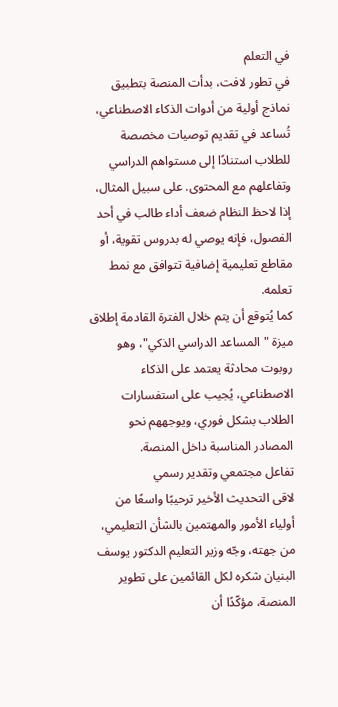في التعلم
في تطور لافت، بدأت المنصة بتطبيق نماذج أولية من أدوات الذكاء الاصطناعي، تُساعد في تقديم توصيات مخصصة للطلاب استنادًا إلى مستواهم الدراسي وتفاعلهم مع المحتوى. على سبيل المثال، إذا لاحظ النظام ضعف أداء طالب في أحد الفصول، فإنه يوصي له بدروس تقوية، أو مقاطع تعليمية إضافية تتوافق مع نمط تعلمه.
كما يُتوقع أن يتم خلال الفترة القادمة إطلاق ميزة "المساعد الدراسي الذكي"، وهو روبوت محادثة يعتمد على الذكاء الاصطناعي، يُجيب على استفسارات الطلاب بشكل فوري، ويوجههم نحو المصادر المناسبة داخل المنصة.
تفاعل مجتمعي وتقدير رسمي
لاقى التحديث الأخير ترحيبًا واسعًا من أولياء الأمور والمهتمين بالشأن التعليمي،
من جهته، وجّه وزير التعليم الدكتور يوسف البنيان شكره لكل القائمين على تطوير المنصة، مؤكّدًا أن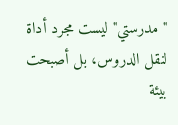"مدرستي" ليست مجرد أداة لنقل الدروس، بل أصبحت بيئة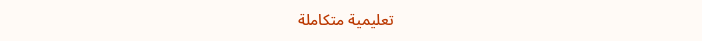تعليمية متكاملة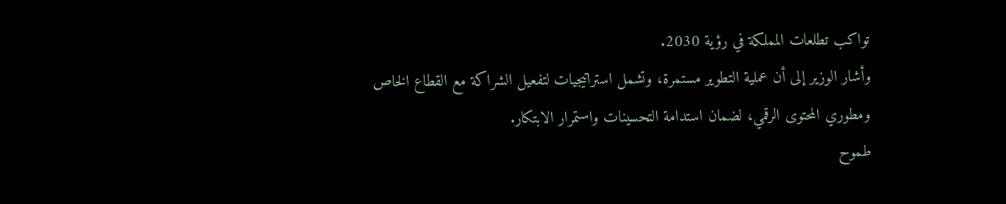تواكب تطلعات المملكة في رؤية 2030.
وأشار الوزير إلى أن عملية التطوير مستمرة، وتشمل استراتيجيات لتفعيل الشراكة مع القطاع الخاص ومطوري المحتوى الرقمي، لضمان استدامة التحسينات واستمرار الابتكار.
طموح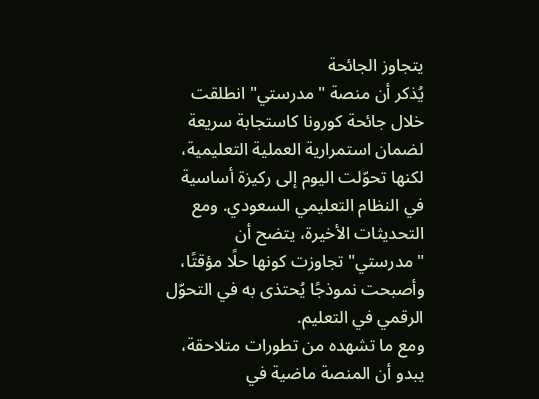يتجاوز الجائحة
يُذكر أن منصة "مدرستي" انطلقت خلال جائحة كورونا كاستجابة سريعة لضمان استمرارية العملية التعليمية، لكنها تحوّلت اليوم إلى ركيزة أساسية في النظام التعليمي السعودي. ومع التحديثات الأخيرة، يتضح أن "مدرستي" تجاوزت كونها حلًا مؤقتًا، وأصبحت نموذجًا يُحتذى به في التحوّل الرقمي في التعليم.
ومع ما تشهده من تطورات متلاحقة، يبدو أن المنصة ماضية في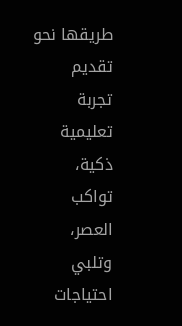طريقها نحو تقديم تجربة تعليمية ذكية، تواكب العصر، وتلبي احتياجات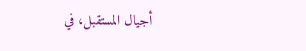أجيال المستقبل، في